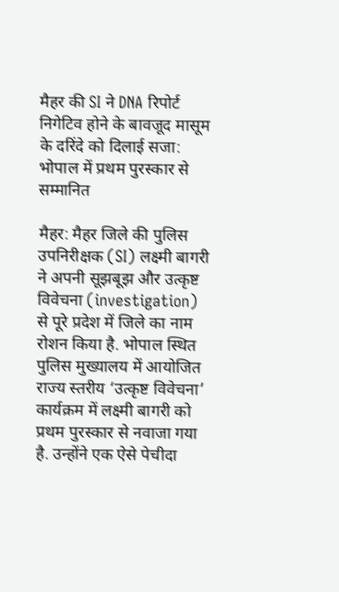मैहर की SI ने DNA रिपोर्ट निगेटिव होने के बावजूद मासूम के दरिंदे को दिलाई सजा: भोपाल में प्रथम पुरस्कार से सम्मानित

मैहर: मैहर जिले की पुलिस उपनिरीक्षक (SI) लक्ष्मी बागरी ने अपनी सूझबूझ और उत्कृष्ट विवेचना (investigation) से पूरे प्रदेश में जिले का नाम रोशन किया है. भोपाल स्थित पुलिस मुख्यालय में आयोजित राज्य स्तरीय ‘उत्कृष्ट विवेचना’ कार्यक्रम में लक्ष्मी बागरी को प्रथम पुरस्कार से नवाजा गया है. उन्होंने एक ऐसे पेचीदा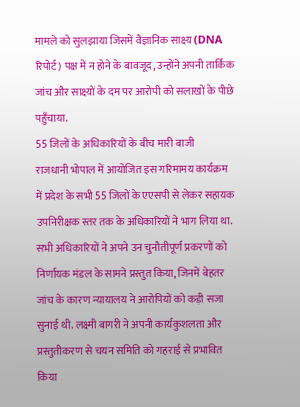मामले को सुलझाया जिसमें वैज्ञानिक साक्ष्य (DNA रिपोर्ट) पक्ष में न होने के बावजूद, उन्होंने अपनी तार्किक जांच और साक्ष्यों के दम पर आरोपी को सलाखों के पीछे पहुँचाया.
55 जिलों के अधिकारियों के बीच मारी बाजी
राजधानी भोपाल में आयोजित इस गरिमामय कार्यक्रम में प्रदेश के सभी 55 जिलों के एएसपी से लेकर सहायक उपनिरीक्षक स्तर तक के अधिकारियों ने भाग लिया था. सभी अधिकारियों ने अपने उन चुनौतीपूर्ण प्रकरणों को निर्णायक मंडल के सामने प्रस्तुत किया, जिनमें बेहतर जांच के कारण न्यायालय ने आरोपियों को कड़ी सजा सुनाई थी. लक्ष्मी बागरी ने अपनी कार्यकुशलता और प्रस्तुतीकरण से चयन समिति को गहराई से प्रभावित किया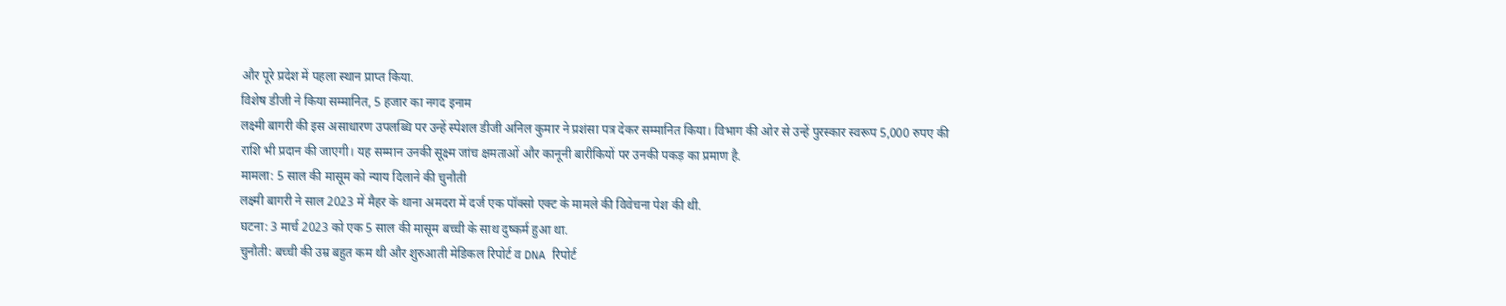और पूरे प्रदेश में पहला स्थान प्राप्त किया.
विशेष डीजी ने किया सम्मानित, 5 हजार का नगद इनाम
लक्ष्मी बागरी की इस असाधारण उपलब्धि पर उन्हें स्पेशल डीजी अनिल कुमार ने प्रशंसा पत्र देकर सम्मानित किया। विभाग की ओर से उन्हें पुरस्कार स्वरूप 5,000 रुपए की राशि भी प्रदान की जाएगी। यह सम्मान उनकी सूक्ष्म जांच क्षमताओं और कानूनी बारीकियों पर उनकी पकड़ का प्रमाण है.
मामला: 5 साल की मासूम को न्याय दिलाने की चुनौती
लक्ष्मी बागरी ने साल 2023 में मैहर के थाना अमदरा में दर्ज एक पॉक्सो एक्ट के मामले की विवेचना पेश की थी.
घटना: 3 मार्च 2023 को एक 5 साल की मासूम बच्ची के साथ दुष्कर्म हुआ था.
चुनौती: बच्ची की उम्र बहुत कम थी और शुरुआती मेडिकल रिपोर्ट व DNA रिपोर्ट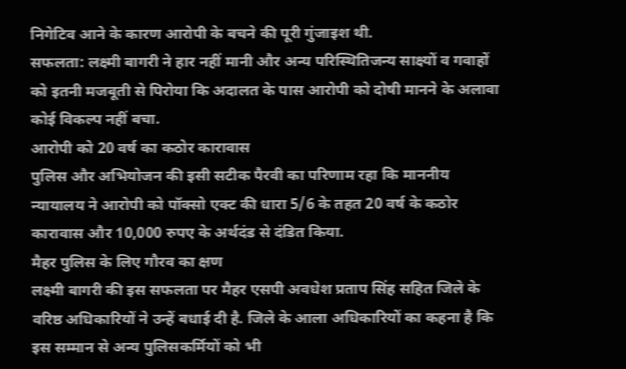निगेटिव आने के कारण आरोपी के बचने की पूरी गुंजाइश थी.
सफलता: लक्ष्मी बागरी ने हार नहीं मानी और अन्य परिस्थितिजन्य साक्ष्यों व गवाहों को इतनी मजबूती से पिरोया कि अदालत के पास आरोपी को दोषी मानने के अलावा कोई विकल्प नहीं बचा.
आरोपी को 20 वर्ष का कठोर कारावास
पुलिस और अभियोजन की इसी सटीक पैरवी का परिणाम रहा कि माननीय न्यायालय ने आरोपी को पॉक्सो एक्ट की धारा 5/6 के तहत 20 वर्ष के कठोर कारावास और 10,000 रुपए के अर्थदंड से दंडित किया.
मैहर पुलिस के लिए गौरव का क्षण
लक्ष्मी बागरी की इस सफलता पर मैहर एसपी अवधेश प्रताप सिंह सहित जिले के वरिष्ठ अधिकारियों ने उन्हें बधाई दी है. जिले के आला अधिकारियों का कहना है कि इस सम्मान से अन्य पुलिसकर्मियों को भी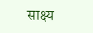साक्ष्य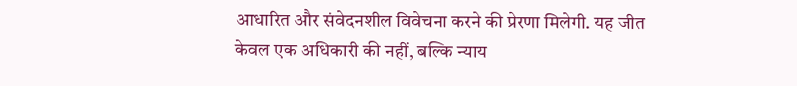आधारित और संवेदनशील विवेचना करने की प्रेरणा मिलेगी. यह जीत केवल एक अधिकारी की नहीं, बल्कि न्याय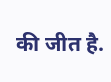की जीत है.